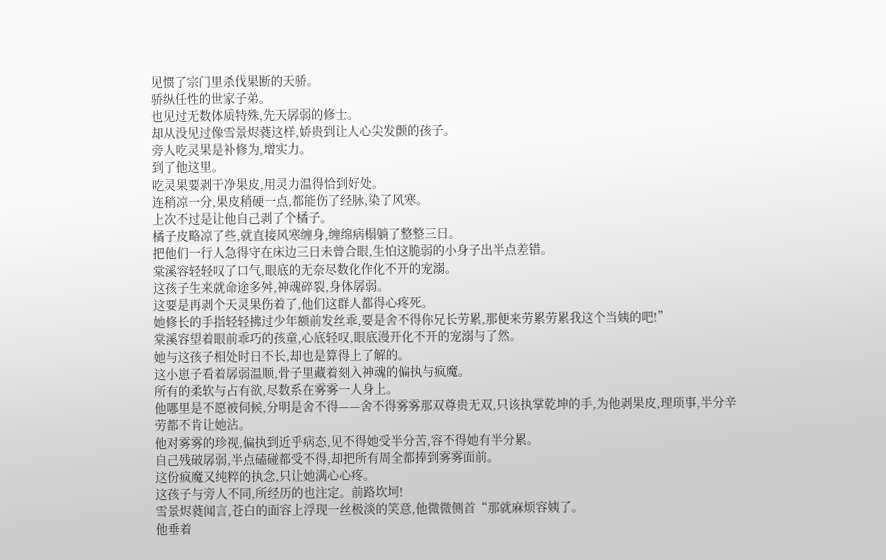见惯了宗门里杀伐果断的天骄。
骄纵任性的世家子弟。
也见过无数体质特殊,先天孱弱的修士。
却从没见过像雪景烬蕤这样,娇贵到让人心尖发颤的孩子。
旁人吃灵果是补修为,增实力。
到了他这里。
吃灵果要剥干净果皮,用灵力温得恰到好处。
连稍凉一分,果皮稍硬一点,都能伤了经脉,染了风寒。
上次不过是让他自己剥了个橘子。
橘子皮略凉了些,就直接风寒缠身,缠绵病榻躺了整整三日。
把他们一行人急得守在床边三日未曾合眼,生怕这脆弱的小身子出半点差错。
棠溪容轻轻叹了口气,眼底的无奈尽数化作化不开的宠溺。
这孩子生来就命途多舛,神魂碎裂,身体孱弱。
这要是再剥个天灵果伤着了,他们这群人都得心疼死。
她修长的手指轻轻拂过少年额前发丝乖,要是舍不得你兄长劳累,那便来劳累劳累我这个当姨的吧!”
棠溪容望着眼前乖巧的孩童,心底轻叹,眼底漫开化不开的宠溺与了然。
她与这孩子相处时日不长,却也是算得上了解的。
这小崽子看着孱弱温顺,骨子里藏着刻入神魂的偏执与疯魔。
所有的柔软与占有欲,尽数系在雾雾一人身上。
他哪里是不愿被伺候,分明是舍不得——舍不得雾雾那双尊贵无双,只该执掌乾坤的手,为他剥果皮,理琐事,半分辛劳都不肯让她沾。
他对雾雾的珍视,偏执到近乎病态,见不得她受半分苦,容不得她有半分累。
自己残破孱弱,半点磕碰都受不得,却把所有周全都捧到雾雾面前。
这份疯魔又纯粹的执念,只让她满心心疼。
这孩子与旁人不同,所经历的也注定。前路坎坷!
雪景烬蕤闻言,苍白的面容上浮现一丝极淡的笑意,他微微侧首“那就麻烦容姨了。
他垂着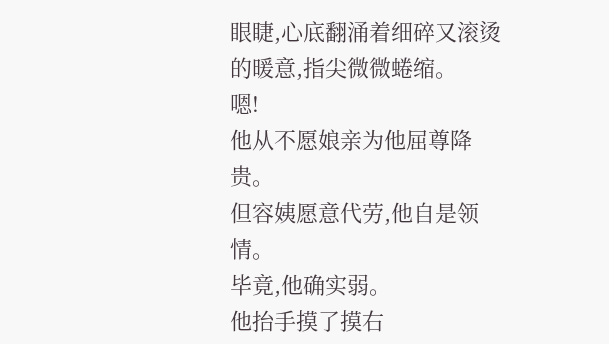眼睫,心底翻涌着细碎又滚烫的暖意,指尖微微蜷缩。
嗯!
他从不愿娘亲为他屈尊降贵。
但容姨愿意代劳,他自是领情。
毕竟,他确实弱。
他抬手摸了摸右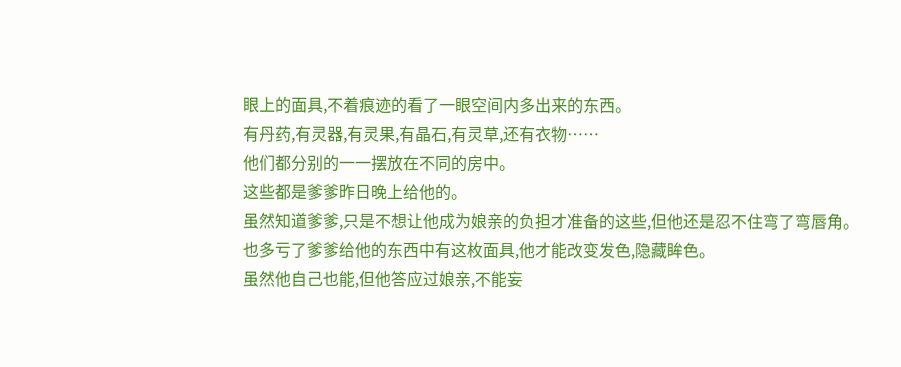眼上的面具,不着痕迹的看了一眼空间内多出来的东西。
有丹药,有灵器,有灵果,有晶石,有灵草,还有衣物……
他们都分别的一一摆放在不同的房中。
这些都是爹爹昨日晚上给他的。
虽然知道爹爹,只是不想让他成为娘亲的负担才准备的这些,但他还是忍不住弯了弯唇角。
也多亏了爹爹给他的东西中有这枚面具,他才能改变发色,隐藏眸色。
虽然他自己也能,但他答应过娘亲,不能妄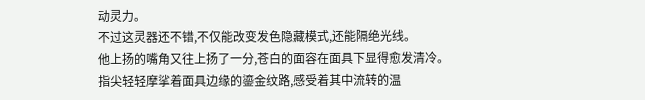动灵力。
不过这灵器还不错,不仅能改变发色隐藏模式,还能隔绝光线。
他上扬的嘴角又往上扬了一分,苍白的面容在面具下显得愈发清冷。
指尖轻轻摩挲着面具边缘的鎏金纹路,感受着其中流转的温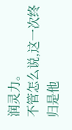润灵力。
不管怎么说,这一次终归是他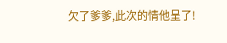欠了爹爹,此次的情他呈了!